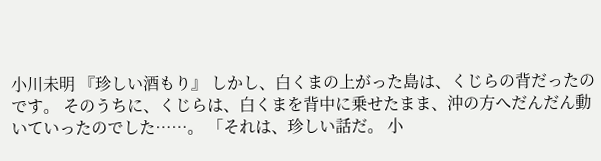小川未明 『珍しい酒もり』 しかし、白くまの上がった島は、くじらの背だったのです。 そのうちに、くじらは、白くまを背中に乗せたまま、沖の方へだんだん動いていったのでした……。 「それは、珍しい話だ。 小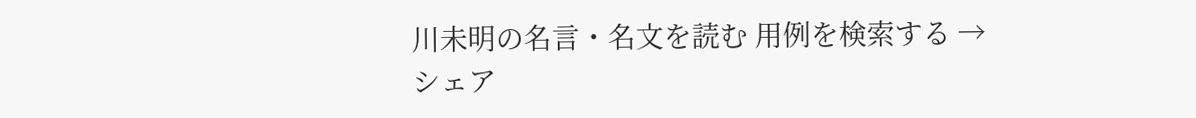川未明の名言・名文を読む 用例を検索する → シェア